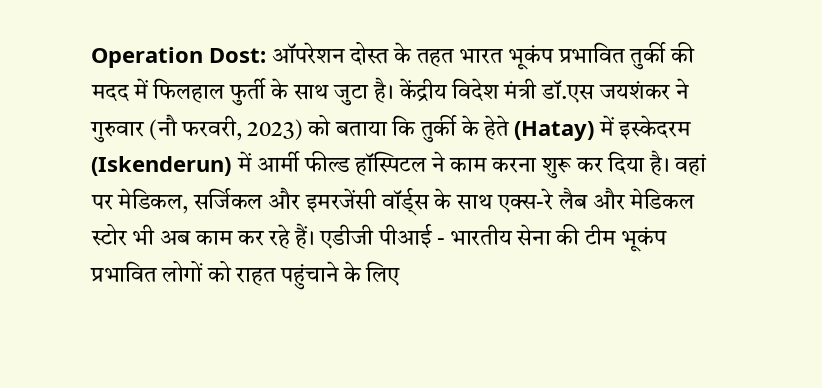Operation Dost: ऑपरेशन दोस्त के तहत भारत भूकंप प्रभावित तुर्की की मदद में फिलहाल फुर्ती के साथ जुटा है। केंद्रीय विदेश मंत्री डॉ.एस जयशंकर ने गुरुवार (नौ फरवरी, 2023) को बताया कि तुर्की के हेते (Hatay) में इस्केदरम (Iskenderun) में आर्मी फील्ड हॉस्पिटल ने काम करना शुरू कर दिया है। वहां पर मेडिकल, सर्जिकल और इमरजेंसी वॉर्ड्स के साथ एक्स-रे लैब और मेडिकल स्टोर भी अब काम कर रहे हैं। एडीजी पीआई - भारतीय सेना की टीम भूकंप प्रभावित लोगों को राहत पहुंचाने के लिए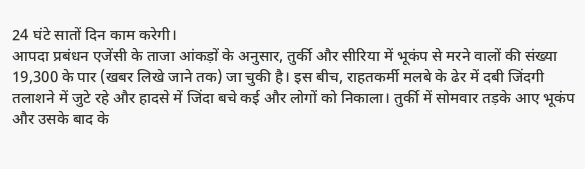24 घंटे सातों दिन काम करेगी।
आपदा प्रबंधन एजेंसी के ताजा आंकड़ों के अनुसार, तुर्की और सीरिया में भूकंप से मरने वालों की संख्या 19,300 के पार (खबर लिखे जाने तक) जा चुकी है। इस बीच, राहतकर्मी मलबे के ढेर में दबी जिंदगी तलाशने में जुटे रहे और हादसे में जिंदा बचे कई और लोगों को निकाला। तुर्की में सोमवार तड़के आए भूकंप और उसके बाद के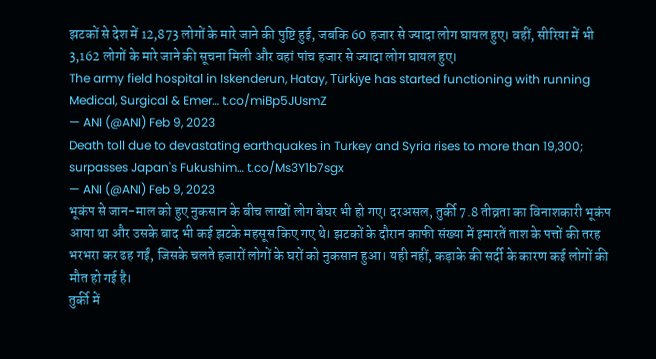झटकों से देश में 12,873 लोगों के मारे जाने की पुष्टि हुई, जबकि 60 हजार से ज्यादा लोग घायल हुए। वहीं, सीरिया में भी 3,162 लोगों के मारे जाने की सूचना मिली और वहां पांच हजार से ज्यादा लोग घायल हुए।
The army field hospital in Iskenderun, Hatay, Türkiye has started functioning with running Medical, Surgical & Emer… t.co/miBp5JUsmZ
— ANI (@ANI) Feb 9, 2023
Death toll due to devastating earthquakes in Turkey and Syria rises to more than 19,300; surpasses Japan's Fukushim… t.co/Ms3Y1b7sgx
— ANI (@ANI) Feb 9, 2023
भूकंप से जान-माल को हुए नुकसान के बीच लाखों लोग बेघर भी हो गए। दरअसल, तुर्की 7.8 तीव्रता का विनाशकारी भूकंप आया था और उसके बाद भी कई झटके महसूस किए गए थे। झटकों के दौरान काफी संख्या में इमारतें ताश के पत्तों की तरह भरभरा कर ढह गईं, जिसके चलते हजारों लोगों के घरों को नुकसान हुआ। यही नहीं, कड़ाके की सर्दी के कारण कई लोगों की मौत हो गई है।
तुर्की में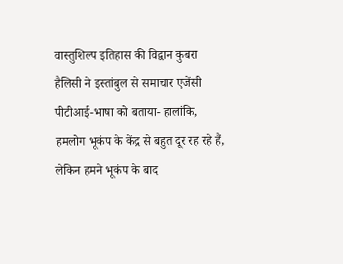वास्तुशिल्प इतिहास की विद्वान कुबरा हैलिसी ने इस्तांबुल से समाचार एजेंसी पीटीआई-भाषा को बताया- हालांकि, हमलोग भूकंप के केंद्र से बहुत दूर रह रहे हैं, लेकिन हमने भूकंप के बाद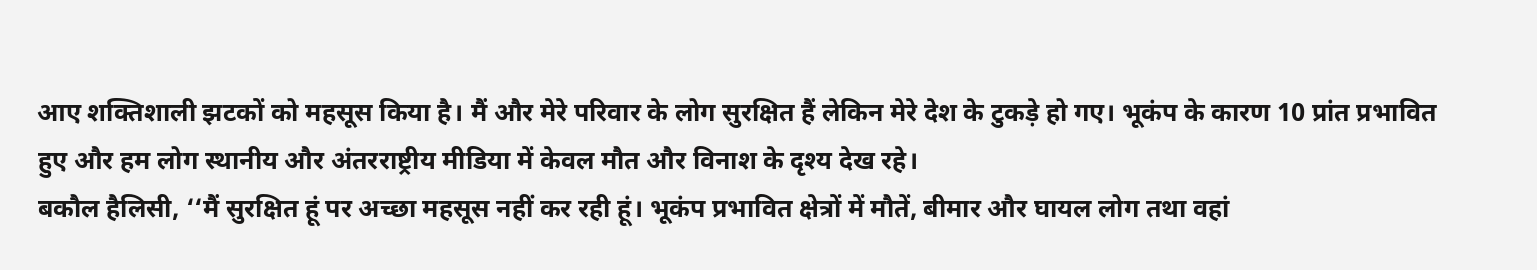आए शक्तिशाली झटकों को महसूस किया है। मैं और मेरे परिवार के लोग सुरक्षित हैं लेकिन मेरे देश के टुकड़े हो गए। भूकंप के कारण 10 प्रांत प्रभावित हुए और हम लोग स्थानीय और अंतरराष्ट्रीय मीडिया में केवल मौत और विनाश के दृश्य देख रहे।
बकौल हैलिसी, ‘‘मैं सुरक्षित हूं पर अच्छा महसूस नहीं कर रही हूं। भूकंप प्रभावित क्षेत्रों में मौतें, बीमार और घायल लोग तथा वहां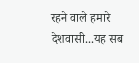रहने वाले हमारे देशवासी...यह सब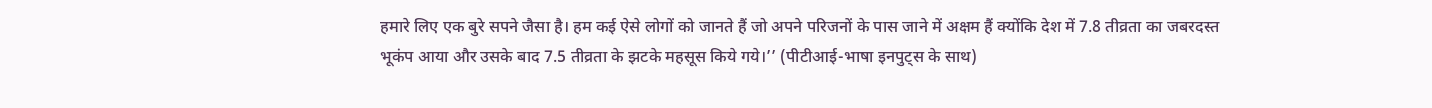हमारे लिए एक बुरे सपने जैसा है। हम कई ऐसे लोगों को जानते हैं जो अपने परिजनों के पास जाने में अक्षम हैं क्योंकि देश में 7.8 तीव्रता का जबरदस्त भूकंप आया और उसके बाद 7.5 तीव्रता के झटके महसूस किये गये।’’ (पीटीआई-भाषा इनपुट्स के साथ)